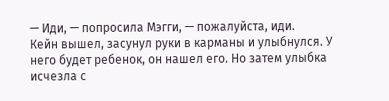— Иди, — попросила Мэгги, — пожалуйста, иди.
Кейн вышел, засунул руки в карманы и улыбнулся. У него будет ребенок, он нашел его. Но затем улыбка исчезла с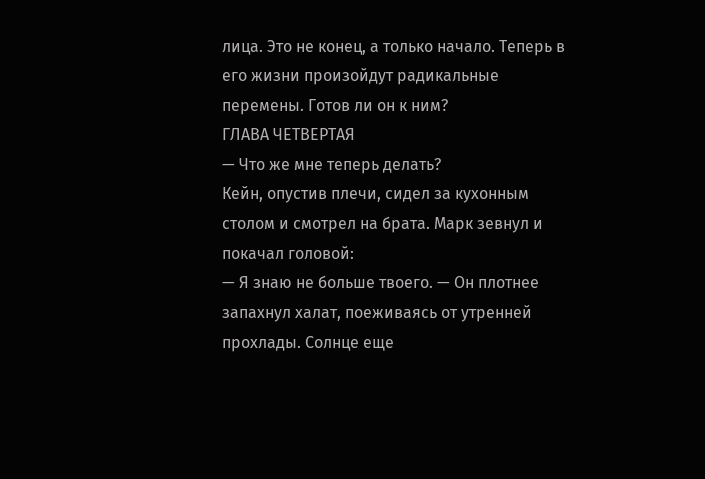лица. Это не конец, а только начало. Теперь в его жизни произойдут радикальные перемены. Готов ли он к ним?
ГЛАВА ЧЕТВЕРТАЯ
— Что же мне теперь делать?
Кейн, опустив плечи, сидел за кухонным столом и смотрел на брата. Марк зевнул и покачал головой:
— Я знаю не больше твоего. — Он плотнее запахнул халат, поеживаясь от утренней прохлады. Солнце еще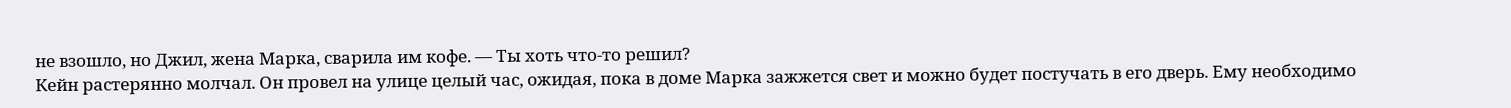не взошло, но Джил, жена Марка, сварила им кофе. — Ты хоть что-то решил?
Кейн растерянно молчал. Он провел на улице целый час, ожидая, пока в доме Марка зажжется свет и можно будет постучать в его дверь. Ему необходимо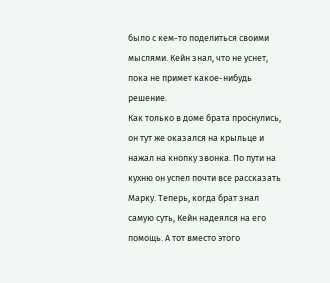было с кем-то поделиться своими мыслями. Кейн знал, что не уснет, пока не примет какое-нибудь решение.
Как только в доме брата проснулись, он тут же оказался на крыльце и нажал на кнопку звонка. По пути на кухню он успел почти все рассказать Марку. Теперь, когда брат знал самую суть, Кейн надеялся на его помощь. А тот вместо этого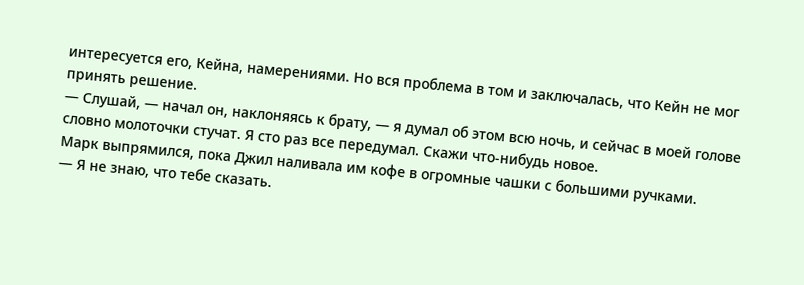интересуется его, Кейна, намерениями. Но вся проблема в том и заключалась, что Кейн не мог принять решение.
— Слушай, — начал он, наклоняясь к брату, — я думал об этом всю ночь, и сейчас в моей голове словно молоточки стучат. Я сто раз все передумал. Скажи что-нибудь новое.
Марк выпрямился, пока Джил наливала им кофе в огромные чашки с большими ручками.
— Я не знаю, что тебе сказать.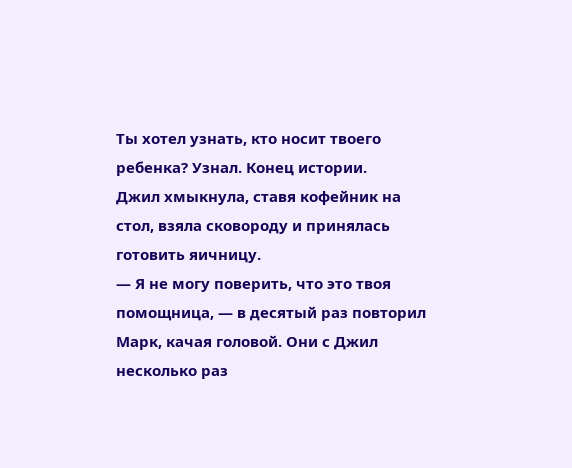Ты хотел узнать, кто носит твоего ребенка? Узнал. Конец истории.
Джил хмыкнула, ставя кофейник на стол, взяла сковороду и принялась готовить яичницу.
— Я не могу поверить, что это твоя помощница, — в десятый раз повторил Марк, качая головой. Они с Джил несколько раз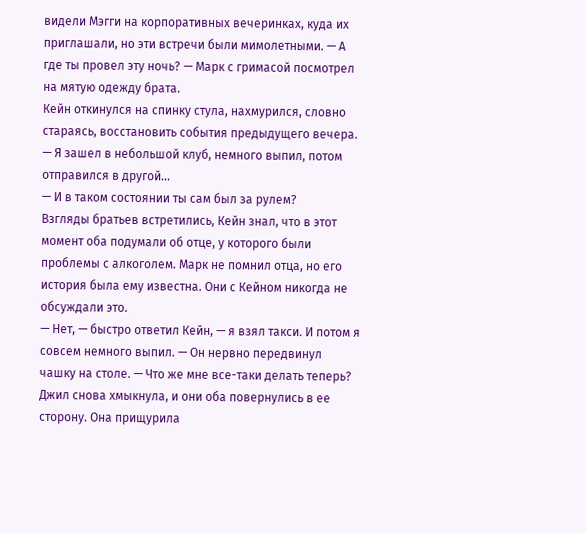видели Мэгги на корпоративных вечеринках, куда их приглашали, но эти встречи были мимолетными. — А где ты провел эту ночь? — Марк с гримасой посмотрел на мятую одежду брата.
Кейн откинулся на спинку стула, нахмурился, словно стараясь, восстановить события предыдущего вечера.
— Я зашел в небольшой клуб, немного выпил, потом отправился в другой...
— И в таком состоянии ты сам был за рулем?
Взгляды братьев встретились, Кейн знал, что в этот момент оба подумали об отце, у которого были проблемы с алкоголем. Марк не помнил отца, но его история была ему известна. Они с Кейном никогда не обсуждали это.
— Нет, — быстро ответил Кейн, — я взял такси. И потом я совсем немного выпил. — Он нервно передвинул чашку на столе. — Что же мне все-таки делать теперь?
Джил снова хмыкнула, и они оба повернулись в ее сторону. Она прищурила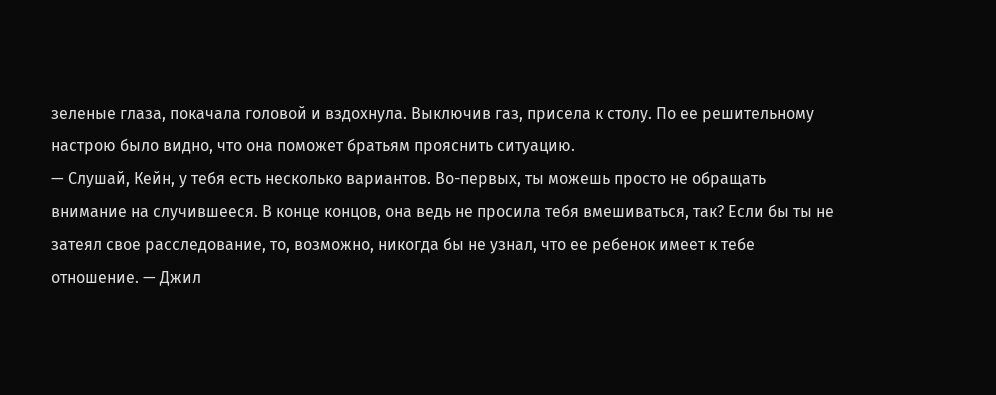зеленые глаза, покачала головой и вздохнула. Выключив газ, присела к столу. По ее решительному настрою было видно, что она поможет братьям прояснить ситуацию.
— Слушай, Кейн, у тебя есть несколько вариантов. Во-первых, ты можешь просто не обращать внимание на случившееся. В конце концов, она ведь не просила тебя вмешиваться, так? Если бы ты не затеял свое расследование, то, возможно, никогда бы не узнал, что ее ребенок имеет к тебе отношение. — Джил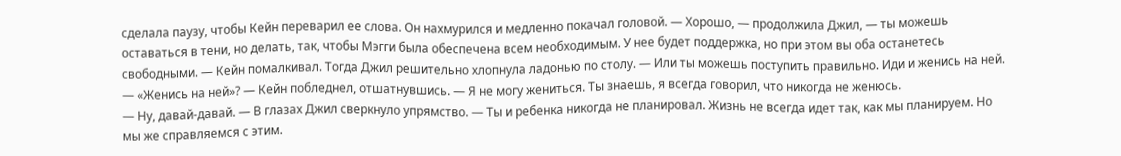сделала паузу, чтобы Кейн переварил ее слова. Он нахмурился и медленно покачал головой. — Хорошо, — продолжила Джил, — ты можешь оставаться в тени, но делать, так, чтобы Мэгги была обеспечена всем необходимым. У нее будет поддержка, но при этом вы оба останетесь свободными. — Кейн помалкивал. Тогда Джил решительно хлопнула ладонью по столу. — Или ты можешь поступить правильно. Иди и женись на ней.
— «Женись на ней»? — Кейн побледнел, отшатнувшись. — Я не могу жениться. Ты знаешь, я всегда говорил, что никогда не женюсь.
— Ну, давай-давай. — В глазах Джил сверкнуло упрямство. — Ты и ребенка никогда не планировал. Жизнь не всегда идет так, как мы планируем. Но мы же справляемся с этим.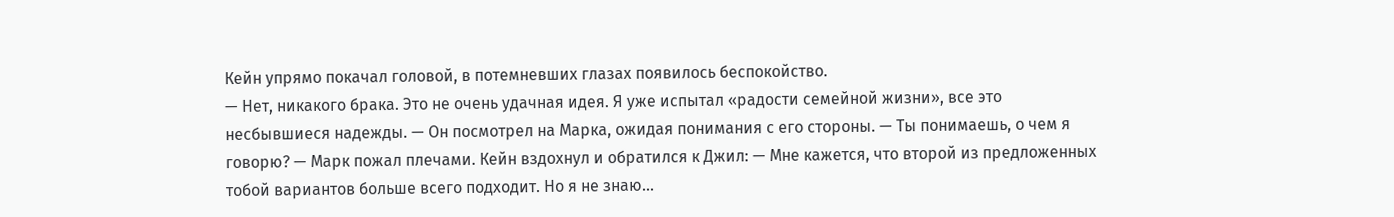Кейн упрямо покачал головой, в потемневших глазах появилось беспокойство.
— Нет, никакого брака. Это не очень удачная идея. Я уже испытал «радости семейной жизни», все это несбывшиеся надежды. — Он посмотрел на Марка, ожидая понимания с его стороны. — Ты понимаешь, о чем я говорю? — Марк пожал плечами. Кейн вздохнул и обратился к Джил: — Мне кажется, что второй из предложенных тобой вариантов больше всего подходит. Но я не знаю...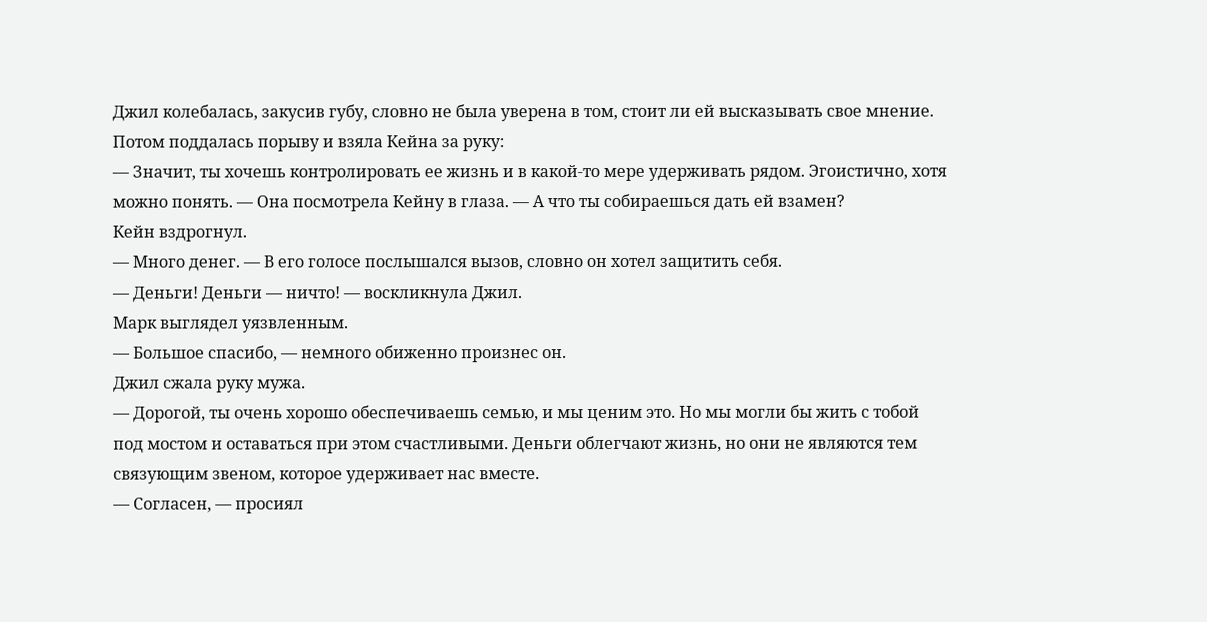Джил колебалась, закусив губу, словно не была уверена в том, стоит ли ей высказывать свое мнение. Потом поддалась порыву и взяла Кейна за руку:
— Значит, ты хочешь контролировать ее жизнь и в какой-то мере удерживать рядом. Эгоистично, хотя можно понять. — Она посмотрела Кейну в глаза. — А что ты собираешься дать ей взамен?
Кейн вздрогнул.
— Много денег. — В его голосе послышался вызов, словно он хотел защитить себя.
— Деньги! Деньги — ничто! — воскликнула Джил.
Марк выглядел уязвленным.
— Большое спасибо, — немного обиженно произнес он.
Джил сжала руку мужа.
— Дорогой, ты очень хорошо обеспечиваешь семью, и мы ценим это. Но мы могли бы жить с тобой под мостом и оставаться при этом счастливыми. Деньги облегчают жизнь, но они не являются тем связующим звеном, которое удерживает нас вместе.
— Согласен, — просиял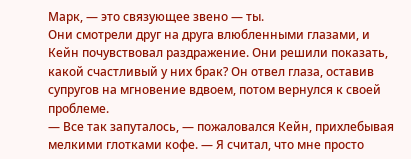Марк, — это связующее звено — ты.
Они смотрели друг на друга влюбленными глазами, и Кейн почувствовал раздражение. Они решили показать, какой счастливый у них брак? Он отвел глаза, оставив супругов на мгновение вдвоем, потом вернулся к своей проблеме.
— Все так запуталось, — пожаловался Кейн, прихлебывая мелкими глотками кофе. — Я считал, что мне просто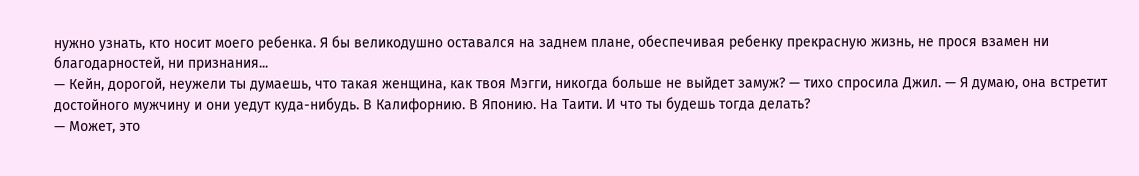нужно узнать, кто носит моего ребенка. Я бы великодушно оставался на заднем плане, обеспечивая ребенку прекрасную жизнь, не прося взамен ни благодарностей, ни признания...
— Кейн, дорогой, неужели ты думаешь, что такая женщина, как твоя Мэгги, никогда больше не выйдет замуж? — тихо спросила Джил. — Я думаю, она встретит достойного мужчину и они уедут куда-нибудь. В Калифорнию. В Японию. На Таити. И что ты будешь тогда делать?
— Может, это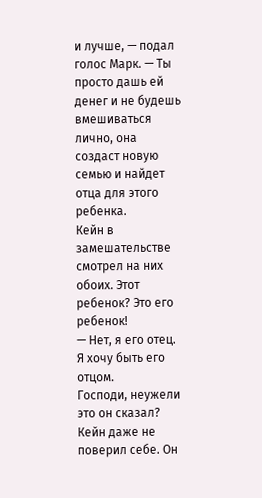и лучше, — подал голос Марк. — Ты просто дашь ей денег и не будешь вмешиваться лично, она создаст новую семью и найдет отца для этого ребенка.
Кейн в замешательстве смотрел на них обоих. Этот ребенок? Это его ребенок!
— Нет, я его отец. Я хочу быть его отцом.
Господи, неужели это он сказал? Кейн даже не поверил себе. Он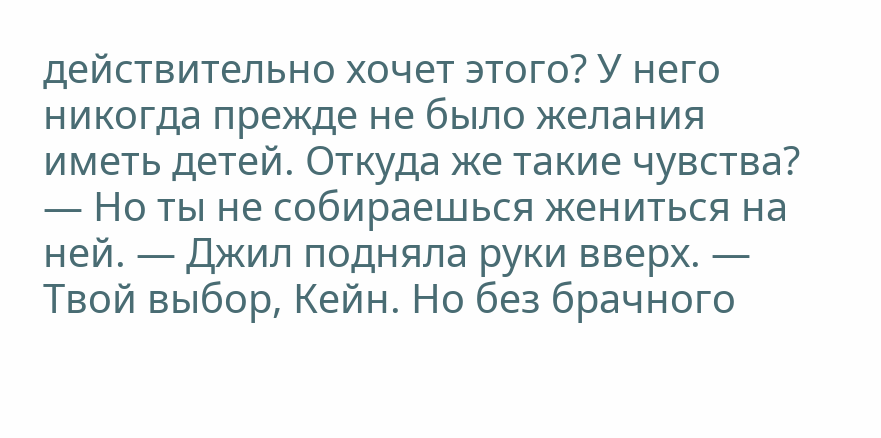действительно хочет этого? У него никогда прежде не было желания иметь детей. Откуда же такие чувства?
— Но ты не собираешься жениться на ней. — Джил подняла руки вверх. — Твой выбор, Кейн. Но без брачного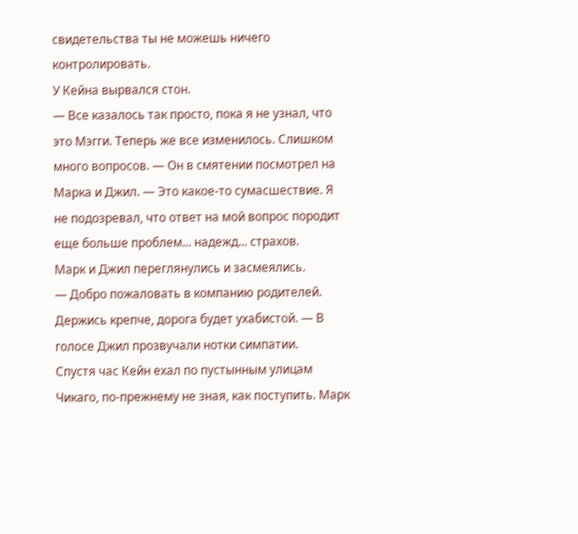свидетельства ты не можешь ничего контролировать.
У Кейна вырвался стон.
— Все казалось так просто, пока я не узнал, что это Мэгги. Теперь же все изменилось. Слишком много вопросов. — Он в смятении посмотрел на Марка и Джил. — Это какое-то сумасшествие. Я не подозревал, что ответ на мой вопрос породит еще больше проблем... надежд... страхов.
Марк и Джил переглянулись и засмеялись.
— Добро пожаловать в компанию родителей. Держись крепче, дорога будет ухабистой. — В голосе Джил прозвучали нотки симпатии.
Спустя час Кейн ехал по пустынным улицам Чикаго, по-прежнему не зная, как поступить. Марк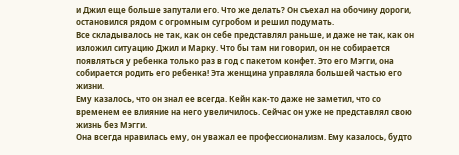и Джил еще больше запутали его. Что же делать? Он съехал на обочину дороги, остановился рядом с огромным сугробом и решил подумать.
Все складывалось не так, как он себе представлял раньше, и даже не так, как он изложил ситуацию Джил и Марку. Что бы там ни говорил, он не собирается появляться у ребенка только раз в год с пакетом конфет. Это его Мэгги, она собирается родить его ребенка! Эта женщина управляла большей частью его жизни.
Ему казалось, что он знал ее всегда. Кейн как-то даже не заметил, что со временем ее влияние на него увеличилось. Сейчас он уже не представлял свою жизнь без Мэгги.
Она всегда нравилась ему, он уважал ее профессионализм. Ему казалось, будто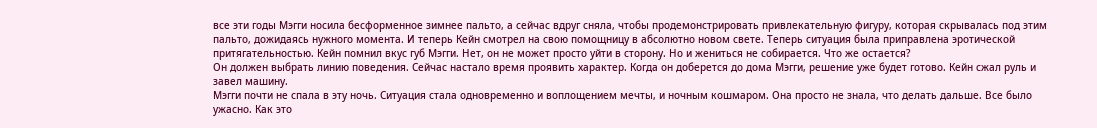все эти годы Мэгги носила бесформенное зимнее пальто, а сейчас вдруг сняла, чтобы продемонстрировать привлекательную фигуру, которая скрывалась под этим пальто, дожидаясь нужного момента. И теперь Кейн смотрел на свою помощницу в абсолютно новом свете. Теперь ситуация была приправлена эротической притягательностью. Кейн помнил вкус губ Мэгги. Нет, он не может просто уйти в сторону. Но и жениться не собирается. Что же остается?
Он должен выбрать линию поведения. Сейчас настало время проявить характер. Когда он доберется до дома Мэгги, решение уже будет готово. Кейн сжал руль и завел машину.
Мэгги почти не спала в эту ночь. Ситуация стала одновременно и воплощением мечты, и ночным кошмаром. Она просто не знала, что делать дальше. Все было ужасно. Как это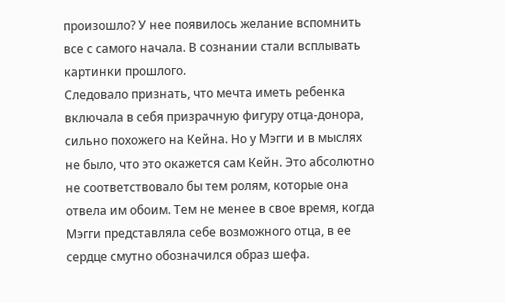произошло? У нее появилось желание вспомнить все с самого начала. В сознании стали всплывать картинки прошлого.
Следовало признать, что мечта иметь ребенка включала в себя призрачную фигуру отца-донора, сильно похожего на Кейна. Но у Мэгги и в мыслях не было, что это окажется сам Кейн. Это абсолютно не соответствовало бы тем ролям, которые она отвела им обоим. Тем не менее в свое время, когда Мэгги представляла себе возможного отца, в ее сердце смутно обозначился образ шефа.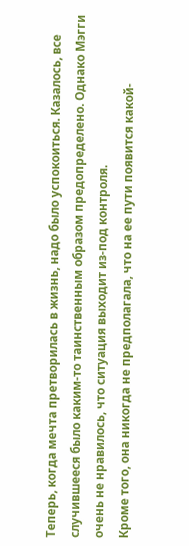Теперь, когда мечта претворилась в жизнь, надо было успокоиться. Казалось, все случившееся было каким-то таинственным образом предопределено. Однако Мэгги очень не нравилось, что ситуация выходит из-под контроля.
Кроме того, она никогда не предполагала, что на ее пути появится какой-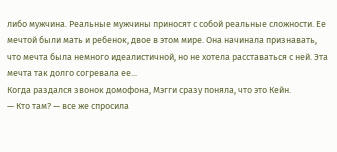либо мужчина. Реальные мужчины приносят с собой реальные сложности. Ее мечтой были мать и ребенок, двое в этом мире. Она начинала признавать, что мечта была немного идеалистичной, но не хотела расставаться с ней. Эта мечта так долго согревала ее...
Когда раздался звонок домофона, Мэгги сразу поняла, что это Кейн.
— Кто там? — все же спросила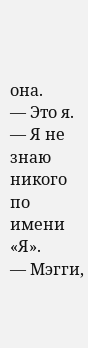она.
— Это я.
— Я не знаю никого по имени «Я».
— Мэгги,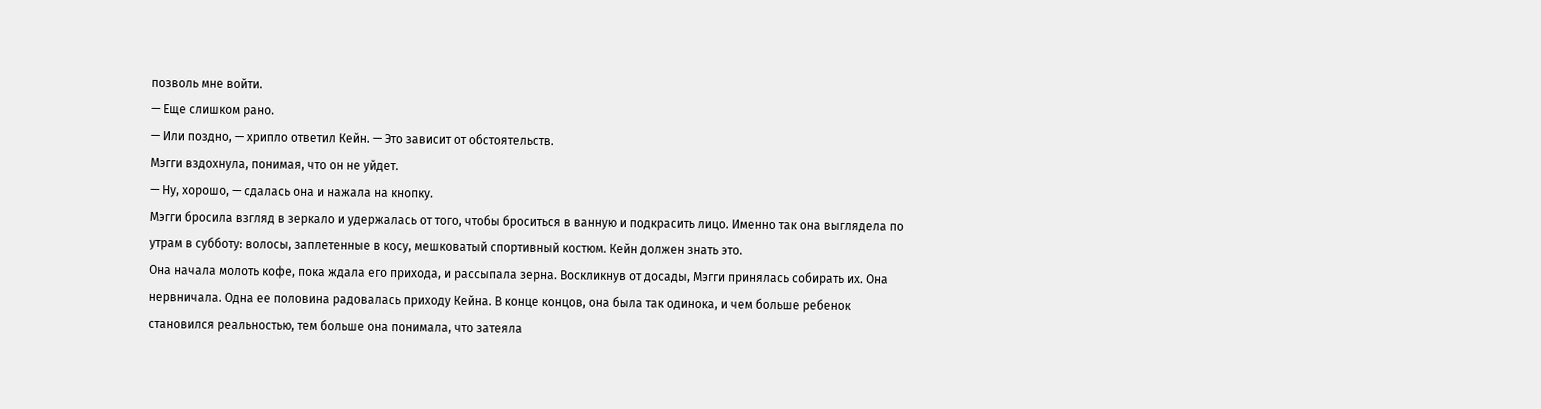позволь мне войти.
— Еще слишком рано.
— Или поздно, — хрипло ответил Кейн. — Это зависит от обстоятельств.
Мэгги вздохнула, понимая, что он не уйдет.
— Ну, хорошо, — сдалась она и нажала на кнопку.
Мэгги бросила взгляд в зеркало и удержалась от того, чтобы броситься в ванную и подкрасить лицо. Именно так она выглядела по утрам в субботу: волосы, заплетенные в косу, мешковатый спортивный костюм. Кейн должен знать это.
Она начала молоть кофе, пока ждала его прихода, и рассыпала зерна. Воскликнув от досады, Мэгги принялась собирать их. Она нервничала. Одна ее половина радовалась приходу Кейна. В конце концов, она была так одинока, и чем больше ребенок становился реальностью, тем больше она понимала, что затеяла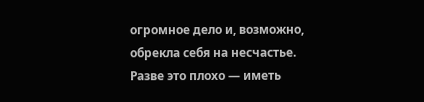огромное дело и, возможно, обрекла себя на несчастье. Разве это плохо — иметь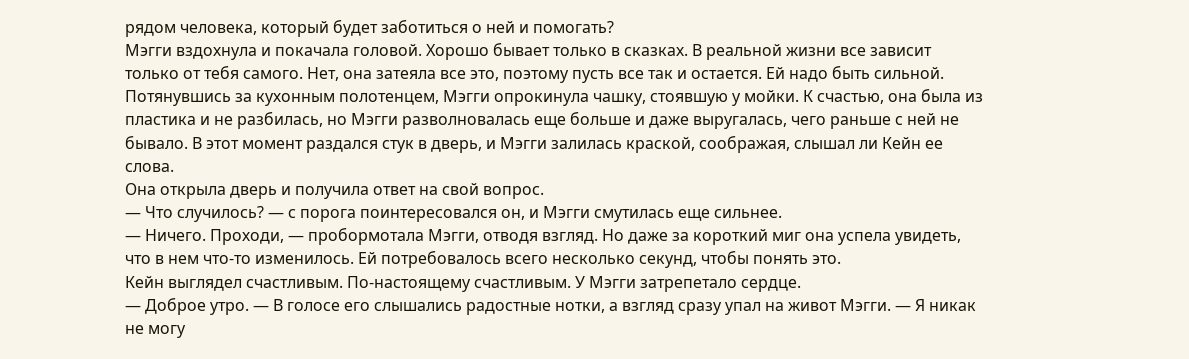рядом человека, который будет заботиться о ней и помогать?
Мэгги вздохнула и покачала головой. Хорошо бывает только в сказках. В реальной жизни все зависит только от тебя самого. Нет, она затеяла все это, поэтому пусть все так и остается. Ей надо быть сильной.
Потянувшись за кухонным полотенцем, Мэгги опрокинула чашку, стоявшую у мойки. К счастью, она была из пластика и не разбилась, но Мэгги разволновалась еще больше и даже выругалась, чего раньше с ней не бывало. В этот момент раздался стук в дверь, и Мэгги залилась краской, соображая, слышал ли Кейн ее слова.
Она открыла дверь и получила ответ на свой вопрос.
— Что случилось? — с порога поинтересовался он, и Мэгги смутилась еще сильнее.
— Ничего. Проходи, — пробормотала Мэгги, отводя взгляд. Но даже за короткий миг она успела увидеть, что в нем что-то изменилось. Ей потребовалось всего несколько секунд, чтобы понять это.
Кейн выглядел счастливым. По-настоящему счастливым. У Мэгги затрепетало сердце.
— Доброе утро. — В голосе его слышались радостные нотки, а взгляд сразу упал на живот Мэгги. — Я никак не могу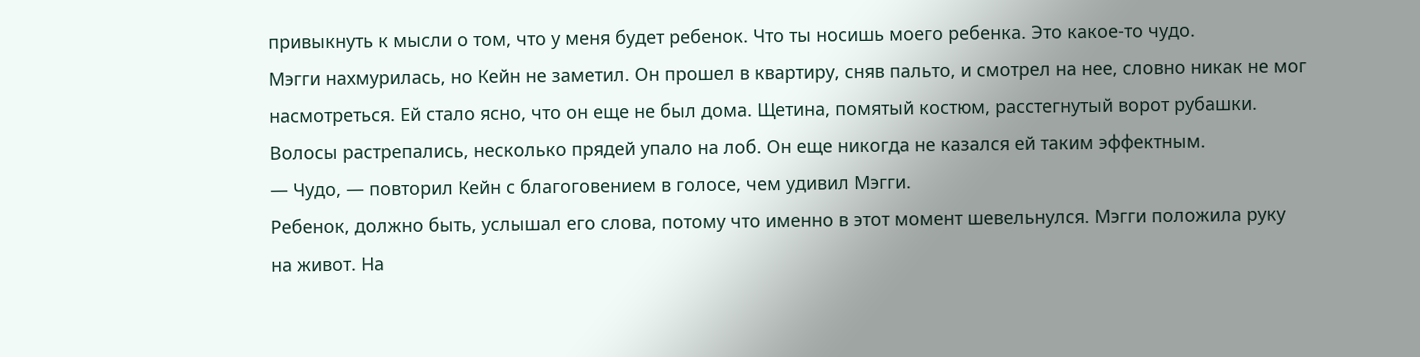привыкнуть к мысли о том, что у меня будет ребенок. Что ты носишь моего ребенка. Это какое-то чудо.
Мэгги нахмурилась, но Кейн не заметил. Он прошел в квартиру, сняв пальто, и смотрел на нее, словно никак не мог насмотреться. Ей стало ясно, что он еще не был дома. Щетина, помятый костюм, расстегнутый ворот рубашки. Волосы растрепались, несколько прядей упало на лоб. Он еще никогда не казался ей таким эффектным.
— Чудо, — повторил Кейн с благоговением в голосе, чем удивил Мэгги.
Ребенок, должно быть, услышал его слова, потому что именно в этот момент шевельнулся. Мэгги положила руку на живот. На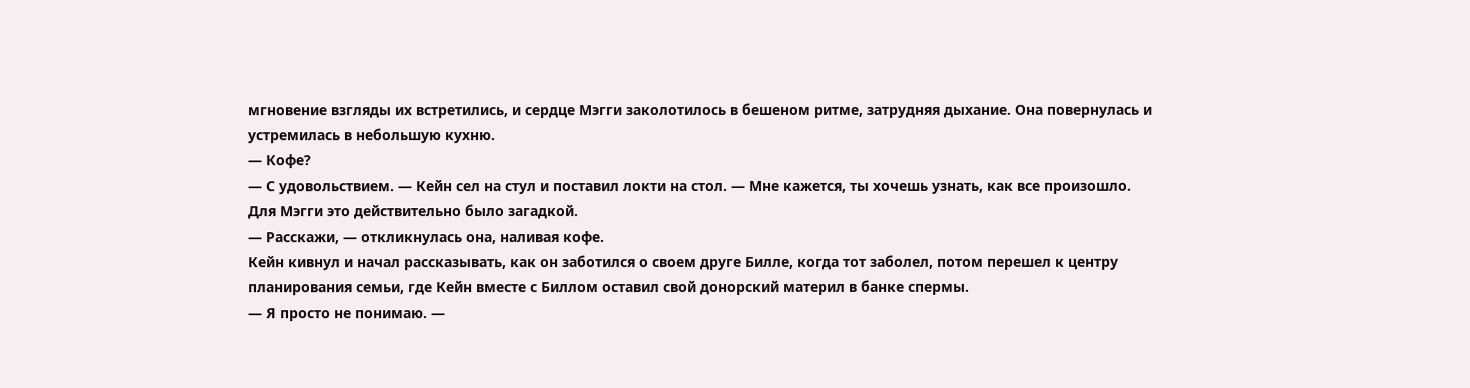мгновение взгляды их встретились, и сердце Мэгги заколотилось в бешеном ритме, затрудняя дыхание. Она повернулась и устремилась в небольшую кухню.
— Кофе?
— С удовольствием. — Кейн сел на стул и поставил локти на стол. — Мне кажется, ты хочешь узнать, как все произошло.
Для Мэгги это действительно было загадкой.
— Расскажи, — откликнулась она, наливая кофе.
Кейн кивнул и начал рассказывать, как он заботился о своем друге Билле, когда тот заболел, потом перешел к центру планирования семьи, где Кейн вместе с Биллом оставил свой донорский материл в банке спермы.
— Я просто не понимаю. —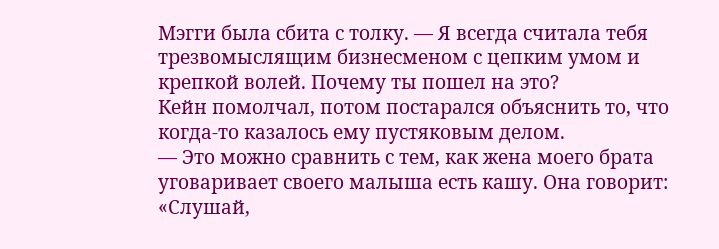Мэгги была сбита с толку. — Я всегда считала тебя трезвомыслящим бизнесменом с цепким умом и крепкой волей. Почему ты пошел на это?
Кейн помолчал, потом постарался объяснить то, что когда-то казалось ему пустяковым делом.
— Это можно сравнить с тем, как жена моего брата уговаривает своего малыша есть кашу. Она говорит: «Слушай,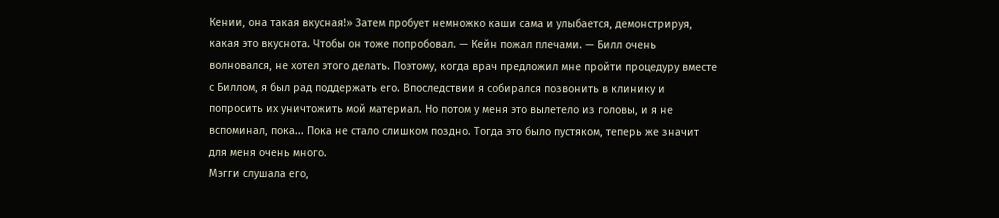Кении, она такая вкусная!» Затем пробует немножко каши сама и улыбается, демонстрируя, какая это вкуснота. Чтобы он тоже попробовал. — Кейн пожал плечами. — Билл очень волновался, не хотел этого делать. Поэтому, когда врач предложил мне пройти процедуру вместе с Биллом, я был рад поддержать его. Впоследствии я собирался позвонить в клинику и попросить их уничтожить мой материал. Но потом у меня это вылетело из головы, и я не вспоминал, пока... Пока не стало слишком поздно. Тогда это было пустяком, теперь же значит для меня очень много.
Мэгги слушала его,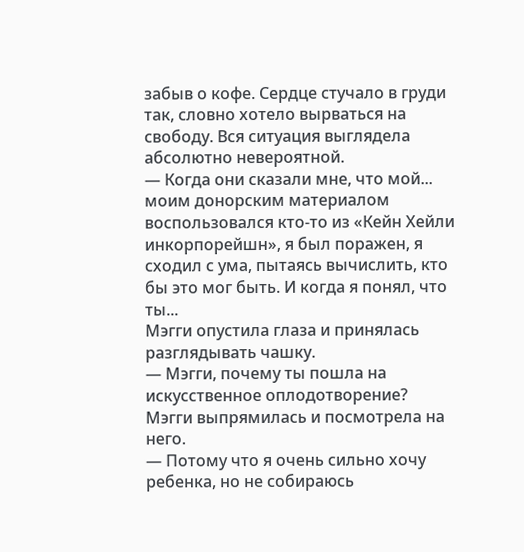забыв о кофе. Сердце стучало в груди так, словно хотело вырваться на свободу. Вся ситуация выглядела абсолютно невероятной.
— Когда они сказали мне, что мой... моим донорским материалом воспользовался кто-то из «Кейн Хейли инкорпорейшн», я был поражен, я сходил с ума, пытаясь вычислить, кто бы это мог быть. И когда я понял, что ты...
Мэгги опустила глаза и принялась разглядывать чашку.
— Мэгги, почему ты пошла на искусственное оплодотворение?
Мэгги выпрямилась и посмотрела на него.
— Потому что я очень сильно хочу ребенка, но не собираюсь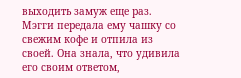выходить замуж еще раз.
Мэгги передала ему чашку со свежим кофе и отпила из своей. Она знала, что удивила его своим ответом,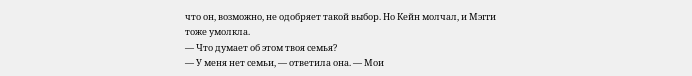что он, возможно, не одобряет такой выбор. Но Кейн молчал, и Мэгги тоже умолкла.
— Что думает об этом твоя семья?
— У меня нет семьи, — ответила она. — Мои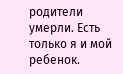родители умерли. Есть только я и мой ребенок.